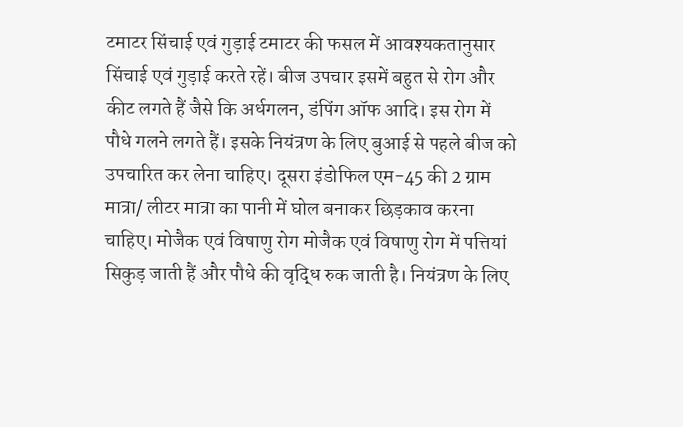टमाटर सिंचाई एवं गुड़ाई टमाटर की फसल में आवश्यकतानुसार सिंचाई एवं गुड़ाई करते रहें। बीज उपचार इसमें बहुत से रोग और कीट लगते हैं जैसे कि अर्धगलन, डंपिंग ऑफ आदि। इस रोग में पौधे गलने लगते हैं। इसके नियंत्रण के लिए बुआई से पहले बीज को उपचारित कर लेना चाहिए। दूसरा इंडोफिल एम-45 की 2 ग्राम मात्रा/ लीटर मात्रा का पानी में घोल बनाकर छिड़काव करना चाहिए। मोजैक एवं विषाणु रोग मोजैक एवं विषाणु रोग में पत्तियां सिकुड़ जाती हैं और पौधे की वृद्धि रुक जाती है। नियंत्रण के लिए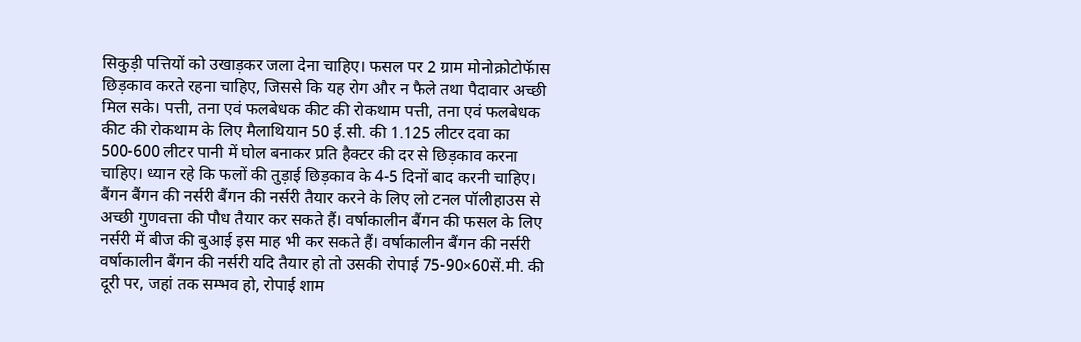सिकुड़ी पत्तियों को उखाड़कर जला देना चाहिए। फसल पर 2 ग्राम मोनोक्रोटोफॅास छिड़काव करते रहना चाहिए, जिससे कि यह रोग और न फैले तथा पैदावार अच्छी मिल सके। पत्ती, तना एवं फलबेधक कीट की रोकथाम पत्ती, तना एवं फलबेधक कीट की रोकथाम के लिए मैलाथियान 50 ई.सी. की 1.125 लीटर दवा का 500-600 लीटर पानी में घोल बनाकर प्रति हैक्टर की दर से छिड़काव करना चाहिए। ध्यान रहे कि फलों की तुड़ाई छिड़काव के 4-5 दिनों बाद करनी चाहिए। बैंगन बैंगन की नर्सरी बैंगन की नर्सरी तैयार करने के लिए लो टनल पॉलीहाउस से अच्छी गुणवत्ता की पौध तैयार कर सकते हैं। वर्षाकालीन बैंगन की फसल के लिए नर्सरी में बीज की बुआई इस माह भी कर सकते हैं। वर्षाकालीन बैंगन की नर्सरी वर्षाकालीन बैंगन की नर्सरी यदि तैयार हो तो उसकी रोपाई 75-90×60सें.मी. की दूरी पर, जहां तक सम्भव हो, रोपाई शाम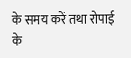के समय करें तथा रोपाई के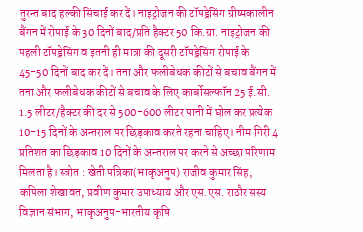तुरन्त बाद हल्की सिंचाई कर दें। नाइट्रोजन की टॉपड्रेसिंग ग्रीष्मकालीन बैंगन में रोपाई के 30 दिनों बाद/प्रति हैक्टर 50 कि.ग्रा. नाइट्रोजन की पहली टॉपड्रेसिंग व इतनी ही मात्रा की दूसरी टॉपड्रेसिंग रोपाई के 45-50 दिनों बाद कर दें। तना और फलीबेधक कीटों से बचाव बैंगन में तना और फलीबेधक कीटों से बचाव के लिए कार्बोसल्फॉन 25 ई.सी. 1.5 लीटर/हैक्टर की दर से 500-600 लीटर पानी में घोल कर प्रत्येक 10-15 दिनों के अन्तराल पर छिड़काव करते रहना चाहिए। नीम गिरी 4 प्रतिशत का छिड़काव 10 दिनों के अन्तराल पर करने से अच्छा परिणाम मिलता है। स्त्रोत : खेती पत्रिका(भाकृअनुप) राजीव कुमार सिंह, कपिला शेखावत, प्रवीण कुमार उपाध्याय और एस.एस. राठौर सस्य विज्ञान संभाग, भाकृअनुप-भारतीय कृषि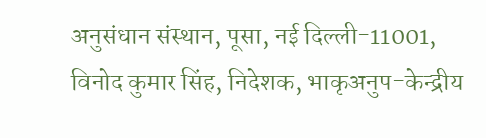अनुसंधान संस्थान, पूसा, नई दिल्ली-11001, विनोद कुमार सिंह, निदेशक, भाकृअनुप-केन्द्रीय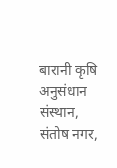बारानी कृषि अनुसंधान संस्थान, संतोष नगर,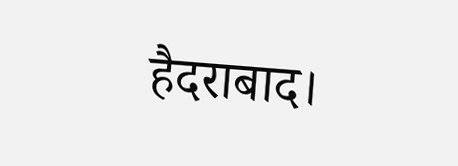हैदराबाद।